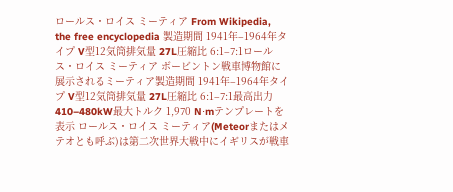ロールス・ロイス ミーティア From Wikipedia, the free encyclopedia 製造期間 1941年–1964年タイプ V型12気筒排気量 27L圧縮比 6:1–7:1ロールス・ロイス ミーティア ボービントン戦車博物館に展示されるミーティア製造期間 1941年–1964年タイプ V型12気筒排気量 27L圧縮比 6:1–7:1最高出力 410–480kW最大トルク 1,970 N⋅mテンプレートを表示 ロールス・ロイス ミーティア(Meteorまたはメテオとも呼ぶ)は第二次世界大戦中にイギリスが戦車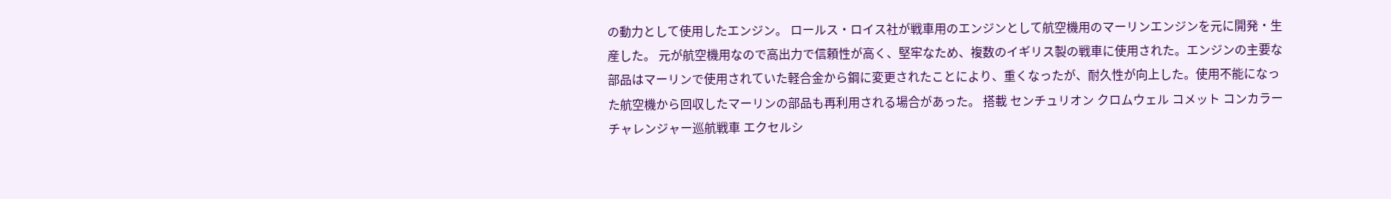の動力として使用したエンジン。 ロールス・ロイス社が戦車用のエンジンとして航空機用のマーリンエンジンを元に開発・生産した。 元が航空機用なので高出力で信頼性が高く、堅牢なため、複数のイギリス製の戦車に使用された。エンジンの主要な部品はマーリンで使用されていた軽合金から鋼に変更されたことにより、重くなったが、耐久性が向上した。使用不能になった航空機から回収したマーリンの部品も再利用される場合があった。 搭載 センチュリオン クロムウェル コメット コンカラー チャレンジャー巡航戦車 エクセルシ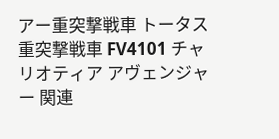アー重突撃戦車 トータス重突撃戦車 FV4101 チャリオティア アヴェンジャー 関連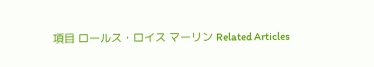項目 ロールス・ロイス マーリン Related Articles